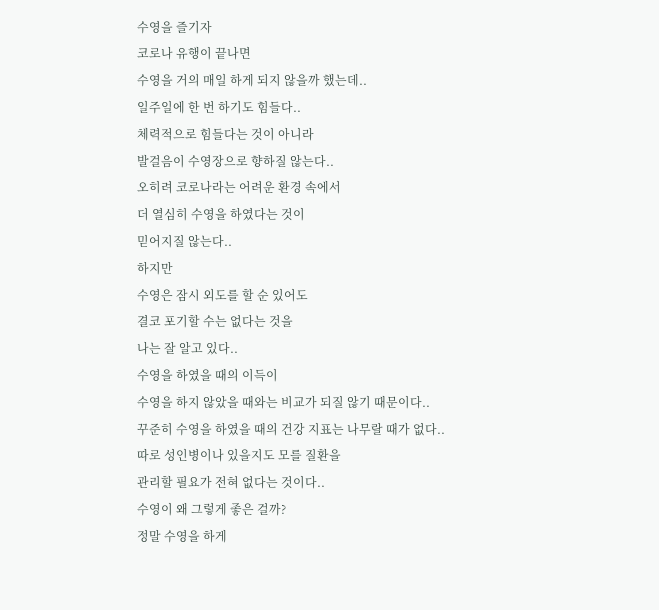수영을 즐기자
코로나 유행이 끝나면
수영을 거의 매일 하게 되지 않을까 했는데..
일주일에 한 번 하기도 힘들다..
체력적으로 힘들다는 것이 아니라
발걸음이 수영장으로 향하질 않는다..
오히려 코로나라는 어려운 환경 속에서
더 열심히 수영을 하였다는 것이
믿어지질 않는다..
하지만
수영은 잠시 외도를 할 순 있어도
결코 포기할 수는 없다는 것을
나는 잘 알고 있다..
수영을 하였을 때의 이득이
수영을 하지 않았을 때와는 비교가 되질 않기 때문이다..
꾸준히 수영을 하였을 때의 건강 지표는 나무랄 때가 없다..
따로 성인병이나 있을지도 모를 질환을
관리할 필요가 전혀 없다는 것이다..
수영이 왜 그렇게 좋은 걸까?
정말 수영을 하게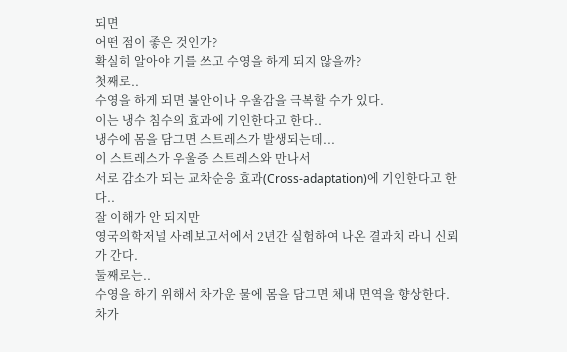되면
어떤 점이 좋은 것인가?
확실히 알아야 기를 쓰고 수영을 하게 되지 않을까?
첫째로..
수영을 하게 되면 불안이나 우울감을 극복할 수가 있다.
이는 냉수 침수의 효과에 기인한다고 한다..
냉수에 몸을 담그면 스트레스가 발생되는데...
이 스트레스가 우울증 스트레스와 만나서
서로 감소가 되는 교차순응 효과(Cross-adaptation)에 기인한다고 한다..
잘 이해가 안 되지만
영국의학저널 사례보고서에서 2년간 실험하여 나온 결과치 라니 신뢰가 간다.
둘째로는..
수영을 하기 위해서 차가운 물에 몸을 담그면 체내 면역을 향상한다.
차가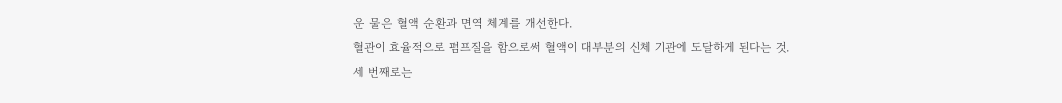운 물은 혈액 순환과 면역 체계를 개선한다.
혈관이 효율적으로 펌프질을 함으로써 혈액이 대부분의 신체 기관에 도달하게 된다는 것.
세 번째로는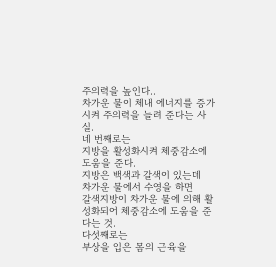주의력을 높인다..
차가운 물이 체내 에너지를 증가시켜 주의력을 늘려 준다는 사실.
네 번째로는
지방을 활성화시켜 체중감소에 도움을 준다.
지방은 백색과 갈색이 있는데
차가운 물에서 수영을 하면
갈색지방이 차가운 물에 의해 활성화되어 체중감소에 도움을 준다는 것.
다섯째로는
부상을 입은 몸의 근육을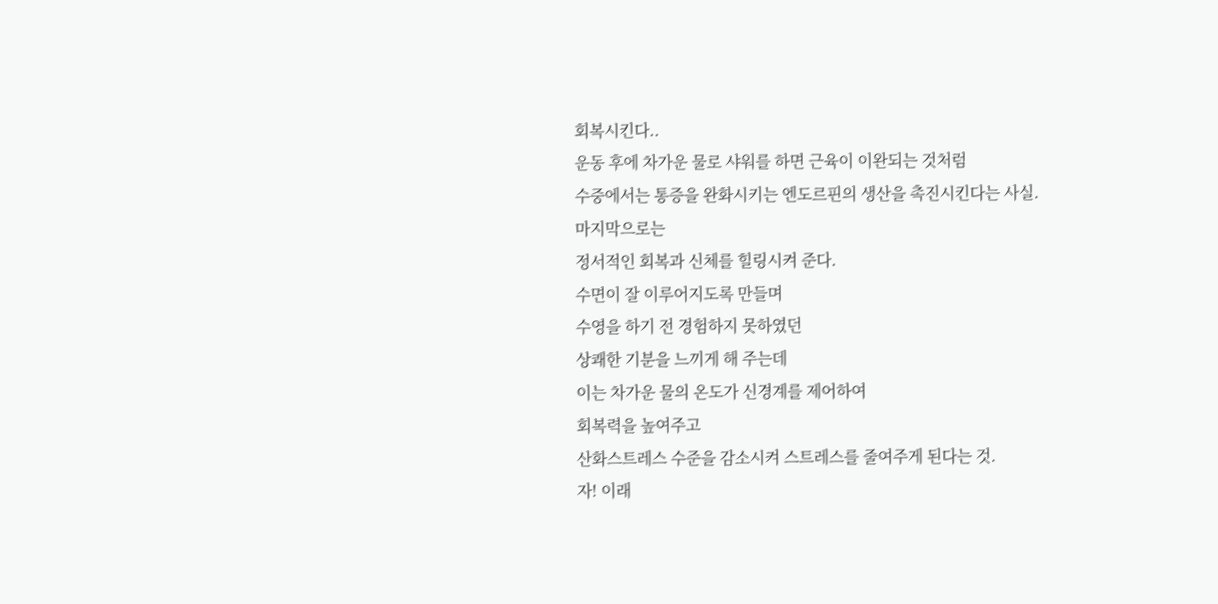회복시킨다..
운동 후에 차가운 물로 샤워를 하면 근육이 이완되는 것처럼
수중에서는 통증을 완화시키는 엔도르핀의 생산을 촉진시킨다는 사실.
마지막으로는
정서적인 회복과 신체를 힐링시켜 준다.
수면이 잘 이루어지도록 만들며
수영을 하기 전 경험하지 못하였던
상쾌한 기분을 느끼게 해 주는데
이는 차가운 물의 온도가 신경계를 제어하여
회복력을 높여주고
산화스트레스 수준을 감소시켜 스트레스를 줄여주게 된다는 것.
자! 이래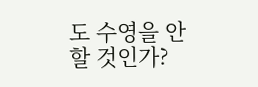도 수영을 안 할 것인가?